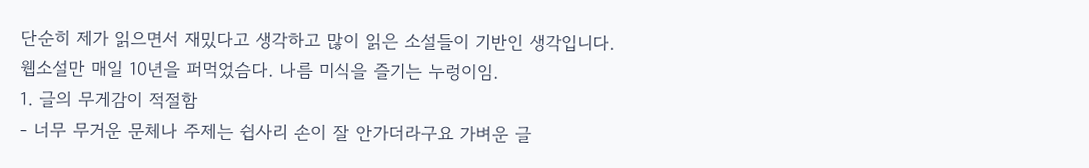단순히 제가 읽으면서 재밌다고 생각하고 많이 읽은 소설들이 기반인 생각입니다.
웹소설만 매일 10년을 퍼먹었슴다. 나름 미식을 즐기는 누렁이임.
1. 글의 무게감이 적절함
- 너무 무거운 문체나 주제는 쉽사리 손이 잘 안가더라구요 가벼운 글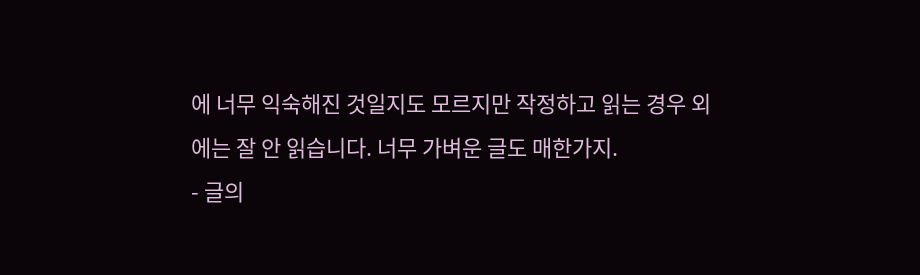에 너무 익숙해진 것일지도 모르지만 작정하고 읽는 경우 외에는 잘 안 읽습니다. 너무 가벼운 글도 매한가지.
- 글의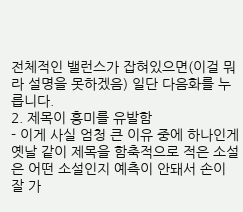전체적인 밸런스가 잡혀있으면(이걸 뭐라 설명을 못하겠음) 일단 다음화를 누릅니다.
2. 제목이 흥미를 유발함
- 이게 사실 엄청 큰 이유 중에 하나인게 옛날 같이 제목을 함축적으로 적은 소설은 어떤 소설인지 예측이 안돼서 손이 잘 가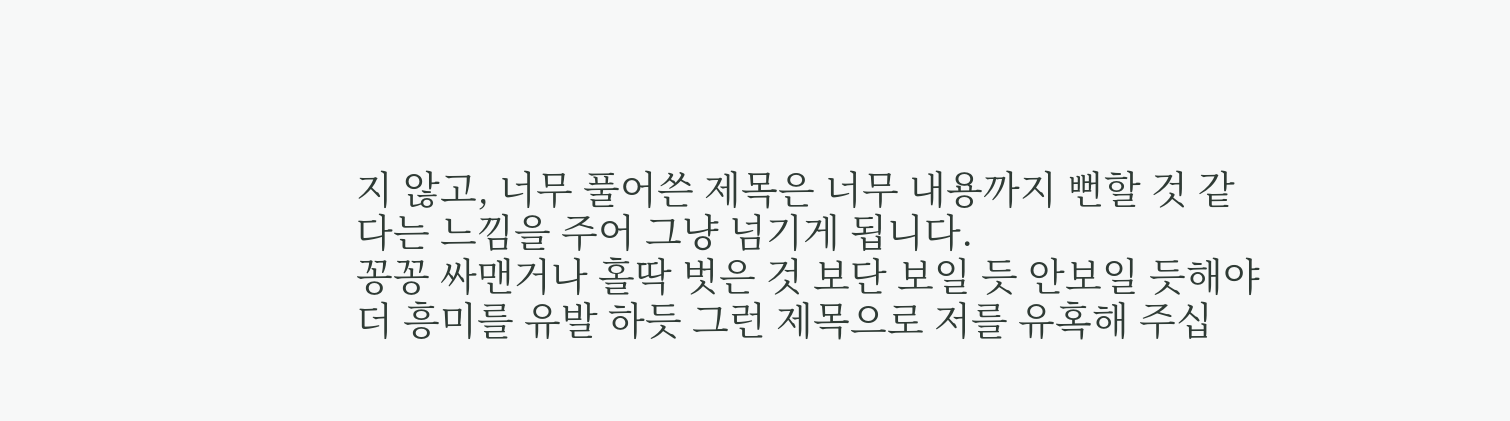지 않고, 너무 풀어쓴 제목은 너무 내용까지 뻔할 것 같다는 느낌을 주어 그냥 넘기게 됩니다.
꽁꽁 싸맨거나 홀딱 벗은 것 보단 보일 듯 안보일 듯해야 더 흥미를 유발 하듯 그런 제목으로 저를 유혹해 주십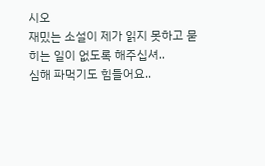시오
재밌는 소설이 제가 읽지 못하고 묻히는 일이 없도록 해주십셔..
심해 파먹기도 힘들어요..